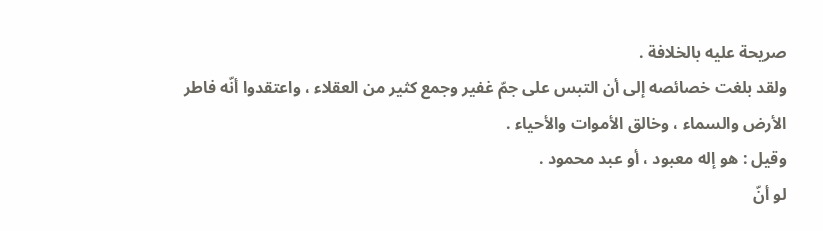صريحة عليه بالخلافة .
ولقد بلغت خصائصه إلى أن التبس على جمّ غفير وجمع كثير من العقلاء ، واعتقدوا أنّه فاطر الأرض والسماء ، وخالق الأموات والأحياء .
وقيل : هو إله معبود ، أو عبد محمود .
لو أنّ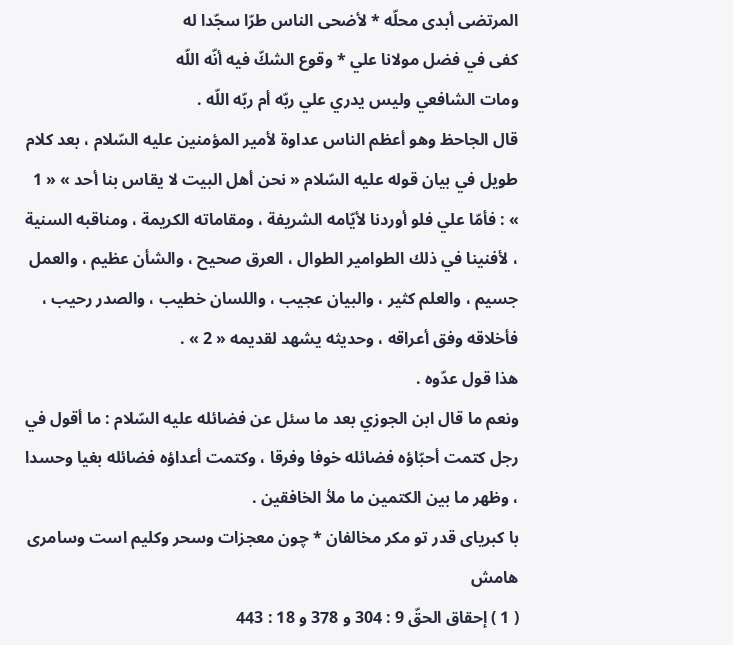المرتضى أبدى محلّه * لأضحى الناس طرّا سجّدا له
كفى في فضل مولانا علي * وقوع الشكّ فيه أنّه اللّه
ومات الشافعي وليس يدري علي ربّه أم ربّه اللّه .
قال الجاحظ وهو أعظم الناس عداوة لأمير المؤمنين عليه السّلام ، بعد كلام طويل في بيان قوله عليه السّلام « نحن أهل البيت لا يقاس بنا أحد » « 1 » : فأمّا علي فلو أوردنا لأيّامه الشريفة ، ومقاماته الكريمة ، ومناقبه السنية ، لأفنينا في ذلك الطوامير الطوال ، العرق صحيح ، والشأن عظيم ، والعمل جسيم ، والعلم كثير ، والبيان عجيب ، واللسان خطيب ، والصدر رحيب ، فأخلاقه وفق أعراقه ، وحديثه يشهد لقديمه « 2 » .
هذا قول عدّوه .
ونعم ما قال ابن الجوزي بعد ما سئل عن فضائله عليه السّلام : ما أقول في رجل كتمت أحبّاؤه فضائله خوفا وفرقا ، وكتمت أعداؤه فضائله بغيا وحسدا ، وظهر ما بين الكتمين ما ملأ الخافقين .
با كبرياى قدر تو مكر مخالفان * چون معجزات وسحر وكليم است وسامرى
هامش
( 1 ) إحقاق الحقّ 9 : 304 و 378 و 18 : 443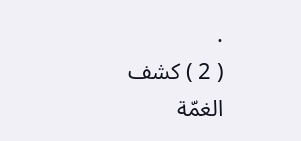.
( 2 ) كشف الغمّة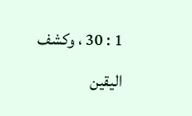1 : 30 ، وكشف اليقين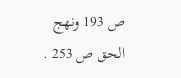ص 193 ونهج الحق ص 253 .